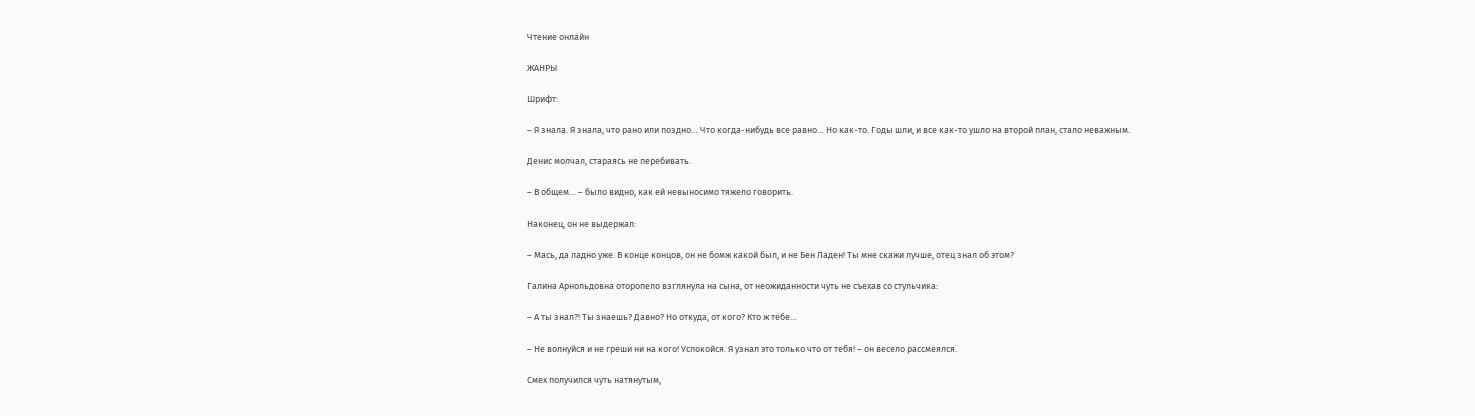Чтение онлайн

ЖАНРЫ

Шрифт:

– Я знала. Я знала, что рано или поздно… Что когда-нибудь все равно… Но как-то. Годы шли, и все как-то ушло на второй план, стало неважным.

Денис молчал, стараясь не перебивать.

– В общем… – было видно, как ей невыносимо тяжело говорить.

Наконец, он не выдержал:

– Мась, да ладно уже. В конце концов, он не бомж какой был, и не Бен Ладен! Ты мне скажи лучше, отец знал об этом?

Галина Арнольдовна оторопело взглянула на сына, от неожиданности чуть не съехав со стульчика:

– А ты знал?! Ты знаешь? Давно? Но откуда, от кого? Кто ж тебе…

– Не волнуйся и не греши ни на кого! Успокойся. Я узнал это только что от тебя! – он весело рассмеялся.

Смех получился чуть натянутым,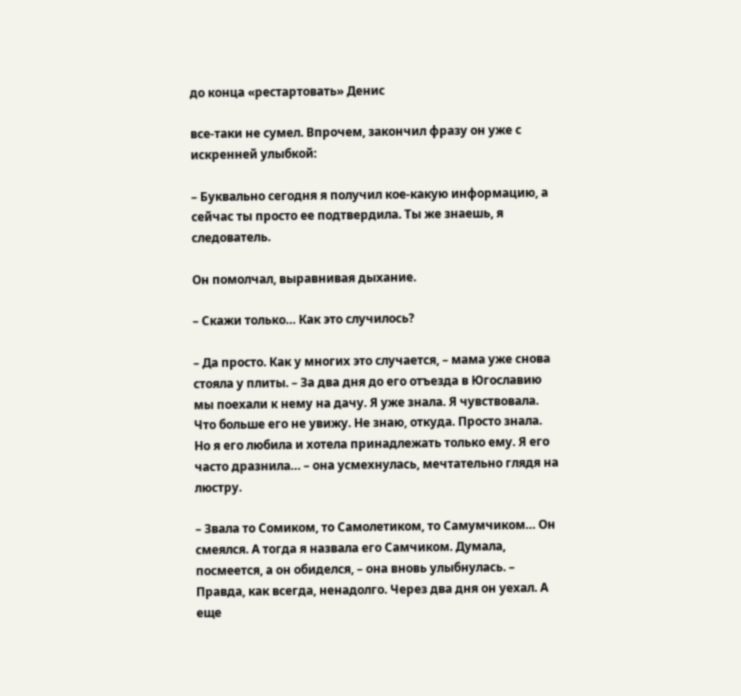до конца «рестартовать» Денис

все-таки не сумел. Впрочем, закончил фразу он уже с искренней улыбкой:

– Буквально сегодня я получил кое-какую информацию, а сейчас ты просто ее подтвердила. Ты же знаешь, я следователь.

Он помолчал, выравнивая дыхание.

– Скажи только… Как это случилось?

– Да просто. Как у многих это случается, – мама уже снова стояла у плиты. – За два дня до его отъезда в Югославию мы поехали к нему на дачу. Я уже знала. Я чувствовала. Что больше его не увижу. Не знаю, откуда. Просто знала. Но я его любила и хотела принадлежать только ему. Я его часто дразнила… – она усмехнулась, мечтательно глядя на люстру.

– Звала то Сомиком, то Самолетиком, то Самумчиком… Он смеялся. А тогда я назвала его Самчиком. Думала, посмеется, а он обиделся, – она вновь улыбнулась. – Правда, как всегда, ненадолго. Через два дня он уехал. А еще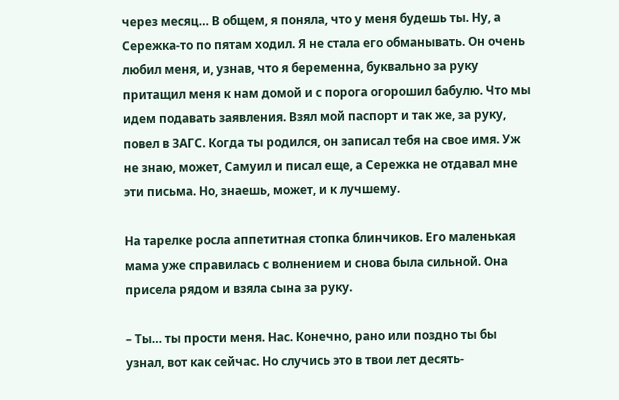через месяц… В общем, я поняла, что у меня будешь ты. Ну, а Сережка-то по пятам ходил. Я не стала его обманывать. Он очень любил меня, и, узнав, что я беременна, буквально за руку притащил меня к нам домой и с порога огорошил бабулю. Что мы идем подавать заявления. Взял мой паспорт и так же, за руку, повел в ЗАГС. Когда ты родился, он записал тебя на свое имя. Уж не знаю, может, Самуил и писал еще, а Сережка не отдавал мне эти письма. Но, знаешь, может, и к лучшему.

На тарелке росла аппетитная стопка блинчиков. Его маленькая мама уже справилась с волнением и снова была сильной. Она присела рядом и взяла сына за руку.

– Ты… ты прости меня. Нас. Конечно, рано или поздно ты бы узнал, вот как сейчас. Но случись это в твои лет десять-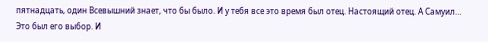пятнадцать, один Всевышний знает, что бы было. И у тебя все это время был отец. Настоящий отец. А Самуил… Это был его выбор. И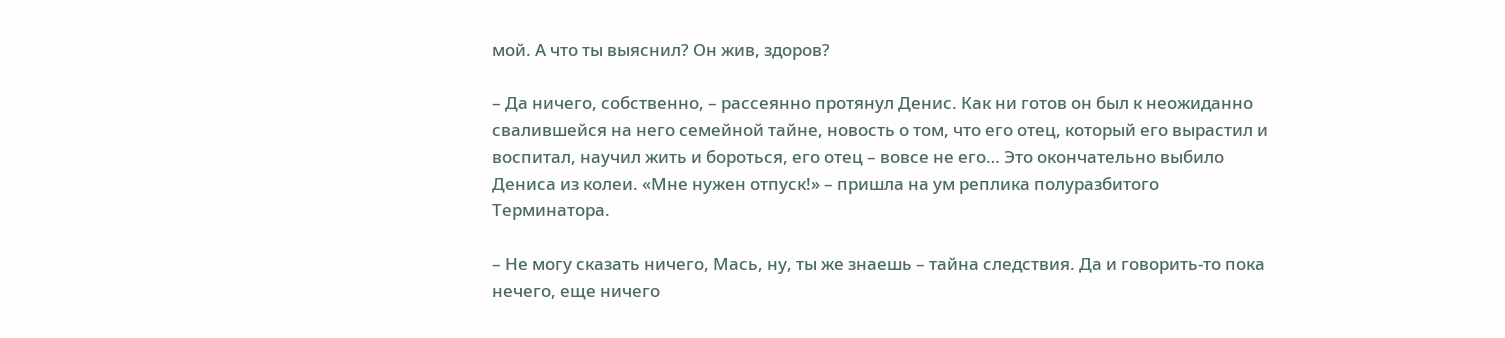мой. А что ты выяснил? Он жив, здоров?

– Да ничего, собственно, – рассеянно протянул Денис. Как ни готов он был к неожиданно свалившейся на него семейной тайне, новость о том, что его отец, который его вырастил и воспитал, научил жить и бороться, его отец – вовсе не его… Это окончательно выбило Дениса из колеи. «Мне нужен отпуск!» – пришла на ум реплика полуразбитого Терминатора.

– Не могу сказать ничего, Мась, ну, ты же знаешь – тайна следствия. Да и говорить-то пока нечего, еще ничего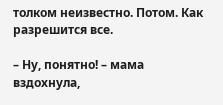толком неизвестно. Потом. Как разрешится все.

– Ну, понятно! – мама вздохнула,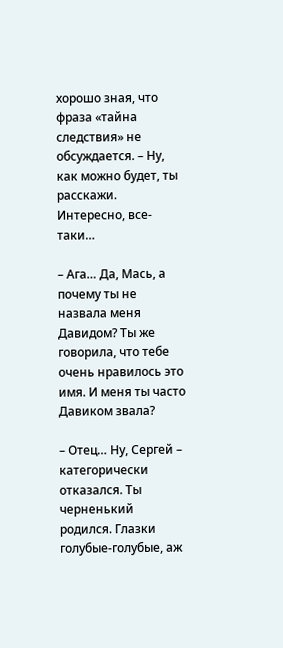хорошо зная, что фраза «тайна следствия» не обсуждается. – Ну, как можно будет, ты расскажи. Интересно, все-таки…

– Ага… Да, Мась, а почему ты не назвала меня Давидом? Ты же говорила, что тебе очень нравилось это имя. И меня ты часто Давиком звала?

– Отец… Ну, Сергей – категорически отказался. Ты черненький родился. Глазки голубые-голубые, аж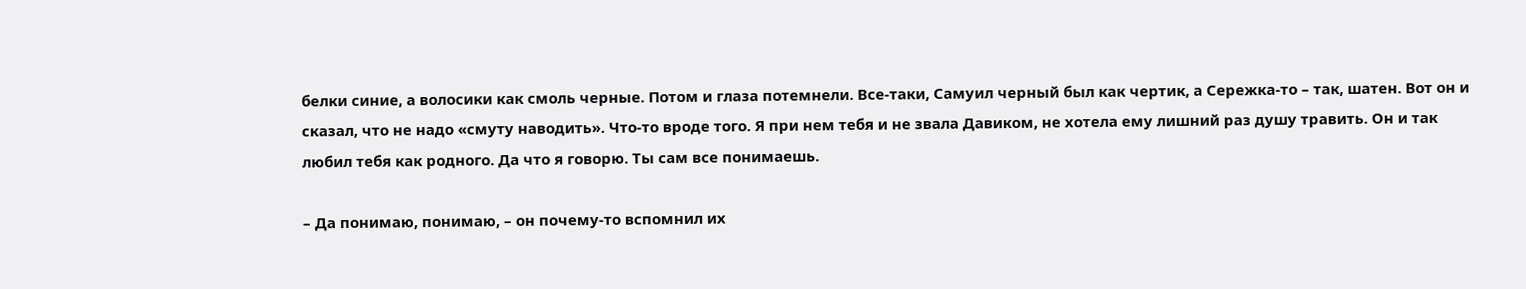белки синие, а волосики как смоль черные. Потом и глаза потемнели. Все-таки, Самуил черный был как чертик, а Сережка-то – так, шатен. Вот он и сказал, что не надо «смуту наводить». Что-то вроде того. Я при нем тебя и не звала Давиком, не хотела ему лишний раз душу травить. Он и так любил тебя как родного. Да что я говорю. Ты сам все понимаешь.

– Да понимаю, понимаю, – он почему-то вспомнил их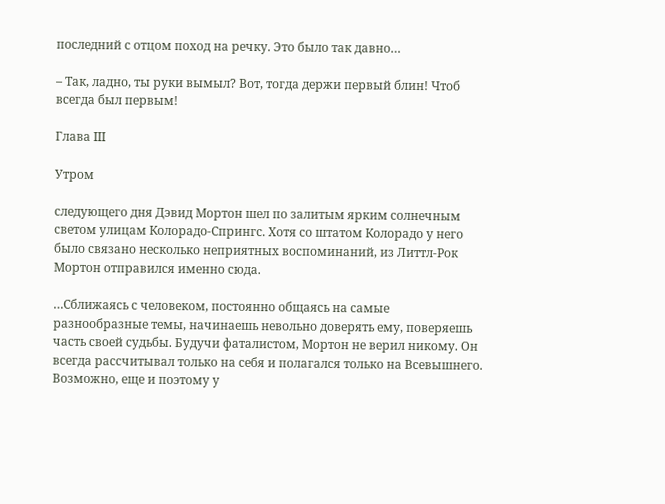последний с отцом поход на речку. Это было так давно…

– Так, ладно, ты руки вымыл? Вот, тогда держи первый блин! Чтоб всегда был первым!

Глава III

Утром

следующего дня Дэвид Мортон шел по залитым ярким солнечным светом улицам Колорадо-Спрингс. Хотя со штатом Колорадо у него было связано несколько неприятных воспоминаний, из Литтл-Рок Мортон отправился именно сюда.

…Сближаясь с человеком, постоянно общаясь на самые разнообразные темы, начинаешь невольно доверять ему, поверяешь часть своей судьбы. Будучи фаталистом, Мортон не верил никому. Он всегда рассчитывал только на себя и полагался только на Всевышнего. Возможно, еще и поэтому у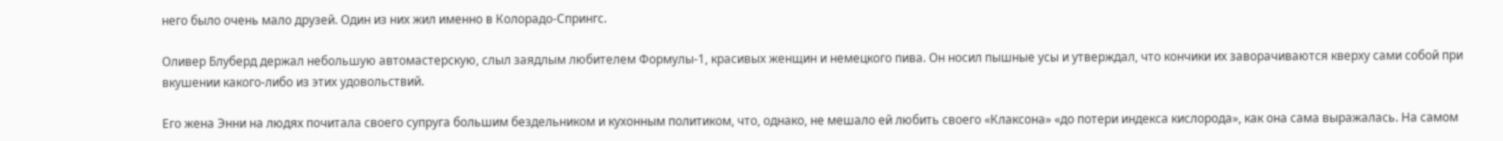него было очень мало друзей. Один из них жил именно в Колорадо-Спрингс.

Оливер Блуберд держал небольшую автомастерскую, слыл заядлым любителем Формулы-1, красивых женщин и немецкого пива. Он носил пышные усы и утверждал, что кончики их заворачиваются кверху сами собой при вкушении какого-либо из этих удовольствий.

Его жена Энни на людях почитала своего супруга большим бездельником и кухонным политиком, что, однако, не мешало ей любить своего «Клаксона» «до потери индекса кислорода», как она сама выражалась. На самом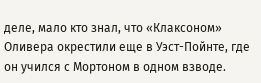деле, мало кто знал, что «Клаксоном» Оливера окрестили еще в Уэст-Пойнте, где он учился с Мортоном в одном взводе.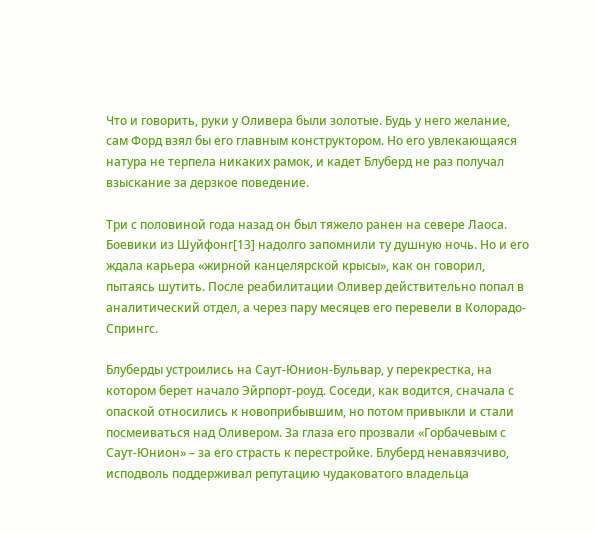Что и говорить, руки у Оливера были золотые. Будь у него желание, сам Форд взял бы его главным конструктором. Но его увлекающаяся натура не терпела никаких рамок, и кадет Блуберд не раз получал взыскание за дерзкое поведение.

Три с половиной года назад он был тяжело ранен на севере Лаоса. Боевики из Шуйфонг[13] надолго запомнили ту душную ночь. Но и его ждала карьера «жирной канцелярской крысы», как он говорил, пытаясь шутить. После реабилитации Оливер действительно попал в аналитический отдел, а через пару месяцев его перевели в Колорадо-Спрингс.

Блуберды устроились на Саут-Юнион-Бульвар, у перекрестка, на котором берет начало Эйрпорт-роуд. Соседи, как водится, сначала с опаской относились к новоприбывшим, но потом привыкли и стали посмеиваться над Оливером. За глаза его прозвали «Горбачевым с Саут-Юнион» – за его страсть к перестройке. Блуберд ненавязчиво, исподволь поддерживал репутацию чудаковатого владельца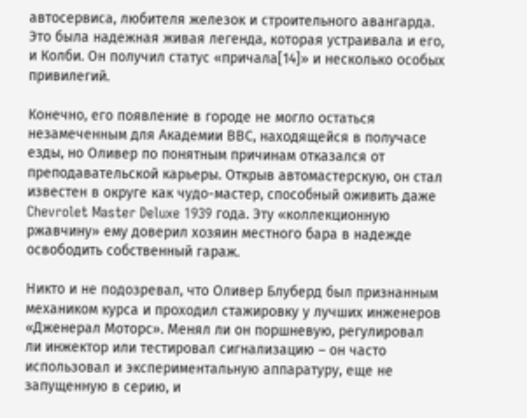автосервиса, любителя железок и строительного авангарда. Это была надежная живая легенда, которая устраивала и его, и Колби. Он получил статус «причала[14]» и несколько особых привилегий.

Конечно, его появление в городе не могло остаться незамеченным для Академии ВВС, находящейся в получасе езды, но Оливер по понятным причинам отказался от преподавательской карьеры. Открыв автомастерскую, он стал известен в округе как чудо-мастер, способный оживить даже Chevrolet Master Deluxe 1939 года. Эту «коллекционную ржавчину» ему доверил хозяин местного бара в надежде освободить собственный гараж.

Никто и не подозревал, что Оливер Блуберд был признанным механиком курса и проходил стажировку у лучших инженеров «Дженерал Моторс». Менял ли он поршневую, регулировал ли инжектор или тестировал сигнализацию – он часто использовал и экспериментальную аппаратуру, еще не запущенную в серию, и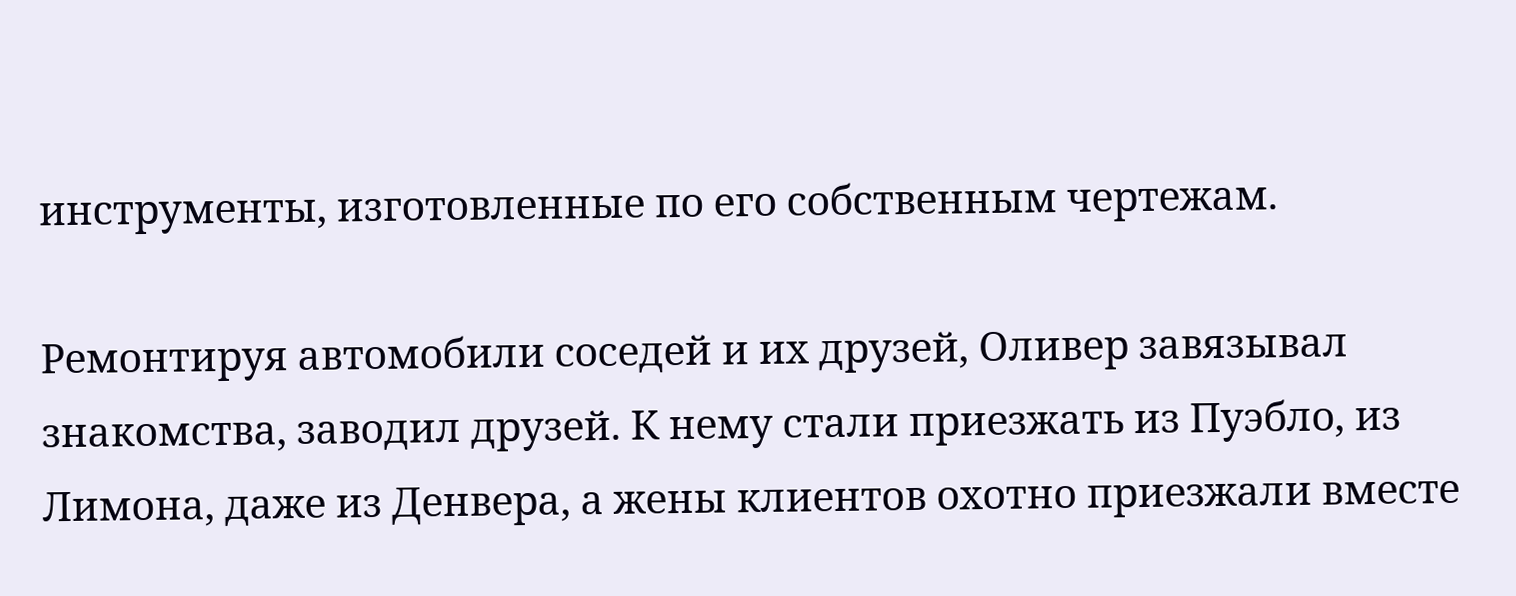инструменты, изготовленные по его собственным чертежам.

Ремонтируя автомобили соседей и их друзей, Оливер завязывал знакомства, заводил друзей. К нему стали приезжать из Пуэбло, из Лимона, даже из Денвера, а жены клиентов охотно приезжали вместе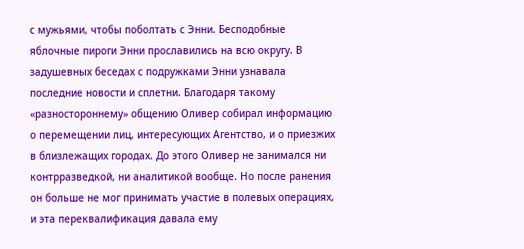с мужьями, чтобы поболтать с Энни. Бесподобные яблочные пироги Энни прославились на всю округу. В задушевных беседах с подружками Энни узнавала последние новости и сплетни. Благодаря такому «разностороннему» общению Оливер собирал информацию о перемещении лиц, интересующих Агентство, и о приезжих в близлежащих городах. До этого Оливер не занимался ни контрразведкой, ни аналитикой вообще. Но после ранения он больше не мог принимать участие в полевых операциях, и эта переквалификация давала ему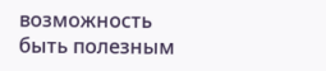возможность быть полезным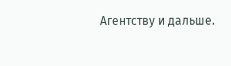Агентству и дальше.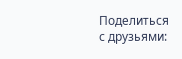Поделиться с друзьями: